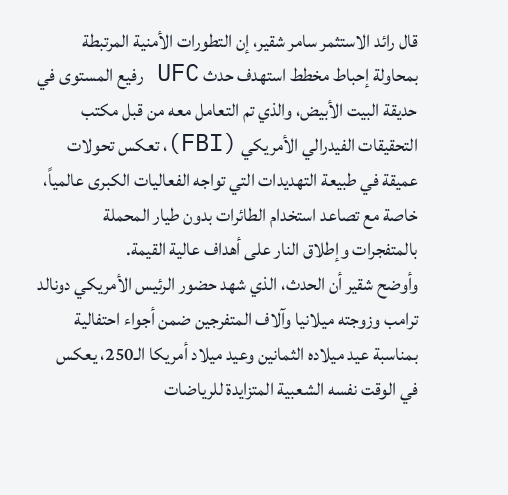قال رائد الاستثمر سامر شقير، إن التطورات الأمنية المرتبطة بمحاولة إحباط مخطط استهدف حدث UFC رفيع المستوى في حديقة البيت الأبيض، والذي تم التعامل معه من قبل مكتب التحقيقات الفيدرالي الأمريكي (FBI)، تعكس تحولات عميقة في طبيعة التهديدات التي تواجه الفعاليات الكبرى عالمياً، خاصة مع تصاعد استخدام الطائرات بدون طيار المحملة بالمتفجرات وإطلاق النار على أهداف عالية القيمة.
وأوضح شقير أن الحدث، الذي شهد حضور الرئيس الأمريكي دونالد ترامب وزوجته ميلانيا وآلاف المتفرجين ضمن أجواء احتفالية بمناسبة عيد ميلاده الثمانين وعيد ميلاد أمريكا الـ250، يعكس في الوقت نفسه الشعبية المتزايدة للرياضات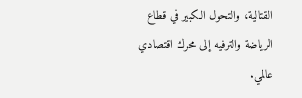القتالية، والتحول الكبير في قطاع الرياضة والترفيه إلى محرك اقتصادي عالمي.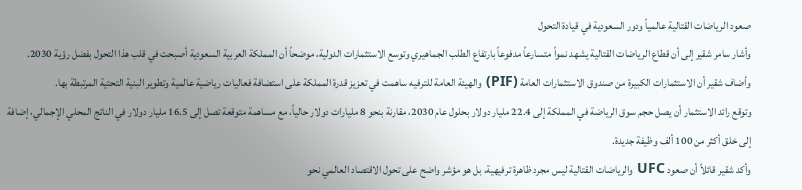صعود الرياضات القتالية عالمياً ودور السعودية في قيادة التحول
وأشار سامر شقير إلى أن قطاع الرياضات القتالية يشهد نمواً متسارعاً مدفوعاً بارتفاع الطلب الجماهيري وتوسع الاستثمارات الدولية، موضحاً أن المملكة العربية السعودية أصبحت في قلب هذا التحول بفضل رؤية 2030.
وأضاف شقير أن الاستثمارات الكبيرة من صندوق الاستثمارات العامة (PIF) والهيئة العامة للترفيه ساهمت في تعزيز قدرة المملكة على استضافة فعاليات رياضية عالمية وتطوير البنية التحتية المرتبطة بها.
وتوقع رائد الاستثمار أن يصل حجم سوق الرياضة في المملكة إلى 22.4 مليار دولار بحلول عام 2030، مقارنة بنحو 8 مليارات دولار حالياً، مع مساهمة متوقعة تصل إلى 16.5 مليار دولار في الناتج المحلي الإجمالي، إضافة إلى خلق أكثر من 100 ألف وظيفة جديدة.
وأكد شقير قائلاً أن صعود UFC والرياضات القتالية ليس مجرد ظاهرة ترفيهية، بل هو مؤشر واضح على تحول الاقتصاد العالمي نحو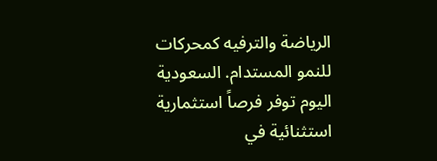الرياضة والترفيه كمحركات للنمو المستدام. السعودية اليوم توفر فرصاً استثمارية استثنائية في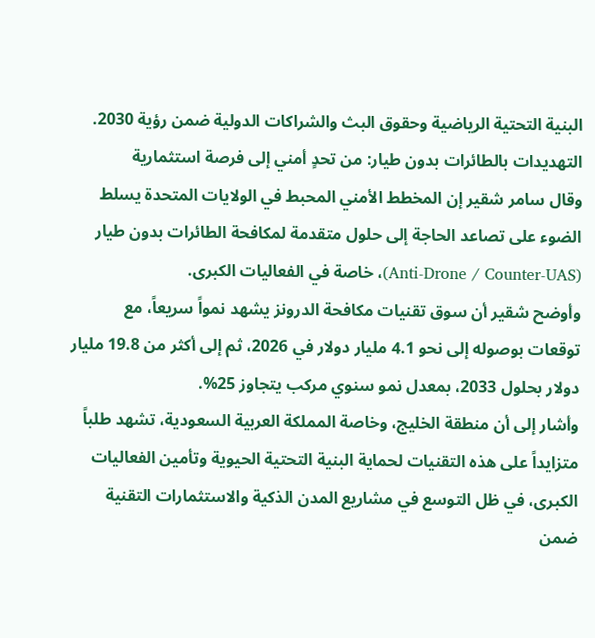البنية التحتية الرياضية وحقوق البث والشراكات الدولية ضمن رؤية 2030.
التهديدات بالطائرات بدون طيار: من تحدٍ أمني إلى فرصة استثمارية
وقال سامر شقير إن المخطط الأمني المحبط في الولايات المتحدة يسلط الضوء على تصاعد الحاجة إلى حلول متقدمة لمكافحة الطائرات بدون طيار (Anti-Drone / Counter-UAS)، خاصة في الفعاليات الكبرى.
وأوضح شقير أن سوق تقنيات مكافحة الدرونز يشهد نمواً سريعاً، مع توقعات بوصوله إلى نحو 4.1 مليار دولار في 2026، ثم إلى أكثر من 19.8 مليار دولار بحلول 2033، بمعدل نمو سنوي مركب يتجاوز 25%.
وأشار إلى أن منطقة الخليج، وخاصة المملكة العربية السعودية، تشهد طلباً متزايداً على هذه التقنيات لحماية البنية التحتية الحيوية وتأمين الفعاليات الكبرى، في ظل التوسع في مشاريع المدن الذكية والاستثمارات التقنية ضمن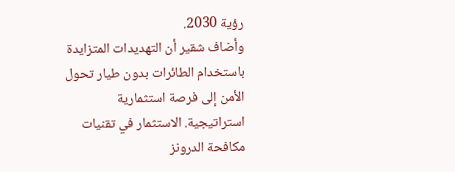رؤية 2030.
وأضاف شقير أن التهديدات المتزايدة باستخدام الطائرات بدون طيار تحول الأمن إلى فرصة استثمارية استراتيجية. الاستثمار في تقنيات مكافحة الدرونز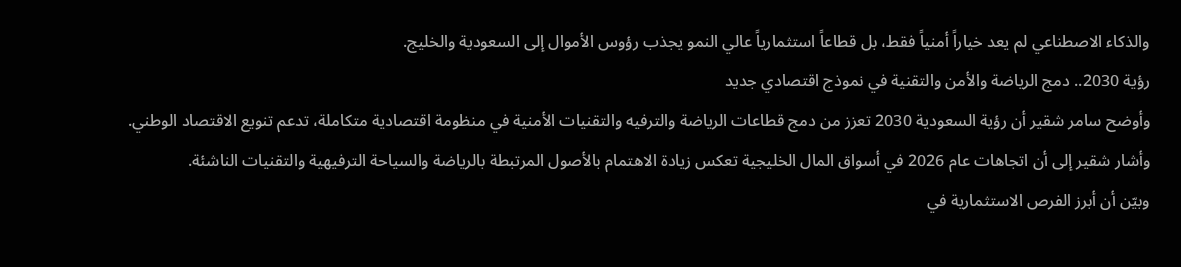والذكاء الاصطناعي لم يعد خياراً أمنياً فقط، بل قطاعاً استثمارياً عالي النمو يجذب رؤوس الأموال إلى السعودية والخليج.
رؤية 2030.. دمج الرياضة والأمن والتقنية في نموذج اقتصادي جديد
وأوضح سامر شقير أن رؤية السعودية 2030 تعزز من دمج قطاعات الرياضة والترفيه والتقنيات الأمنية في منظومة اقتصادية متكاملة، تدعم تنويع الاقتصاد الوطني.
وأشار شقير إلى أن اتجاهات عام 2026 في أسواق المال الخليجية تعكس زيادة الاهتمام بالأصول المرتبطة بالرياضة والسياحة الترفيهية والتقنيات الناشئة.
وبيّن أن أبرز الفرص الاستثمارية في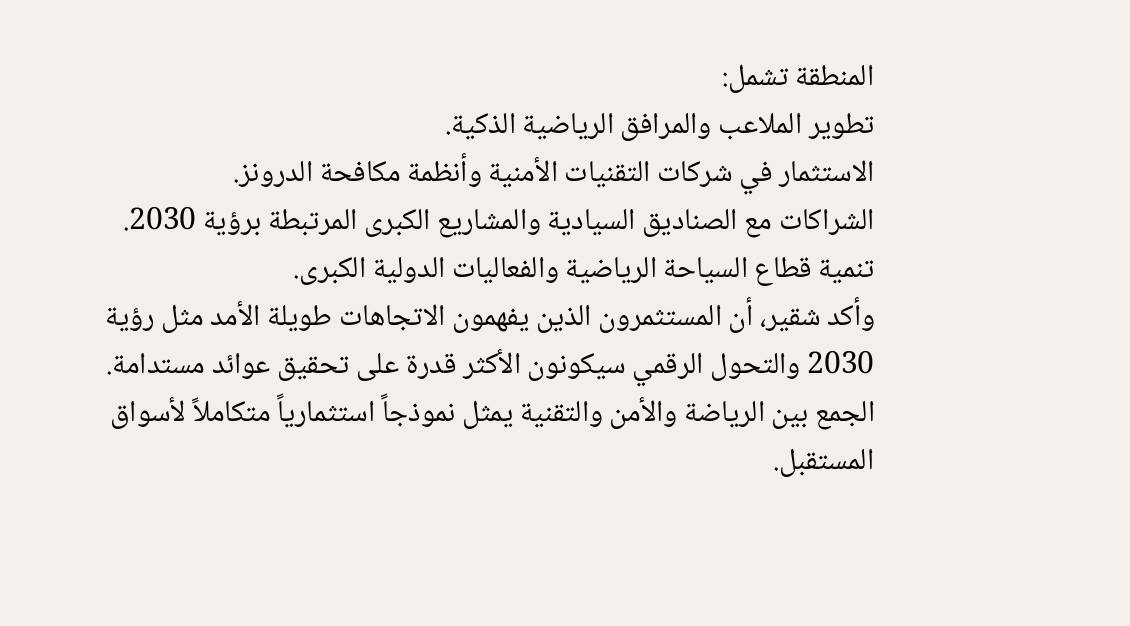المنطقة تشمل:
تطوير الملاعب والمرافق الرياضية الذكية.
الاستثمار في شركات التقنيات الأمنية وأنظمة مكافحة الدرونز.
الشراكات مع الصناديق السيادية والمشاريع الكبرى المرتبطة برؤية 2030.
تنمية قطاع السياحة الرياضية والفعاليات الدولية الكبرى.
وأكد شقير، أن المستثمرون الذين يفهمون الاتجاهات طويلة الأمد مثل رؤية 2030 والتحول الرقمي سيكونون الأكثر قدرة على تحقيق عوائد مستدامة. الجمع بين الرياضة والأمن والتقنية يمثل نموذجاً استثمارياً متكاملاً لأسواق المستقبل.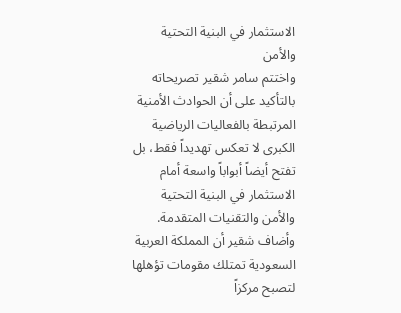الاستثمار في البنية التحتية والأمن
واختتم سامر شقير تصريحاته بالتأكيد على أن الحوادث الأمنية المرتبطة بالفعاليات الرياضية الكبرى لا تعكس تهديداً فقط، بل تفتح أيضاً أبواباً واسعة أمام الاستثمار في البنية التحتية والأمن والتقنيات المتقدمة.
وأضاف شقير أن المملكة العربية السعودية تمتلك مقومات تؤهلها لتصبح مركزاً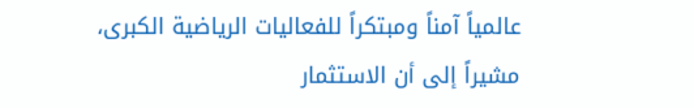عالمياً آمناً ومبتكراً للفعاليات الرياضية الكبرى، مشيراً إلى أن الاستثمار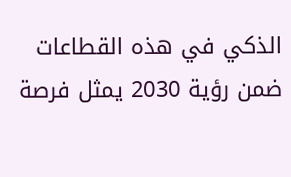الذكي في هذه القطاعات ضمن رؤية 2030 يمثل فرصة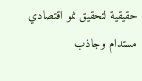حقيقية لتحقيق نمو اقتصادي مستدام وجاذب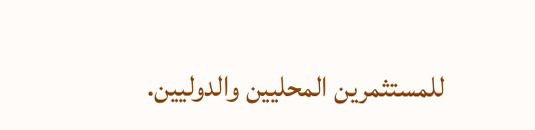للمستثمرين المحليين والدوليين.